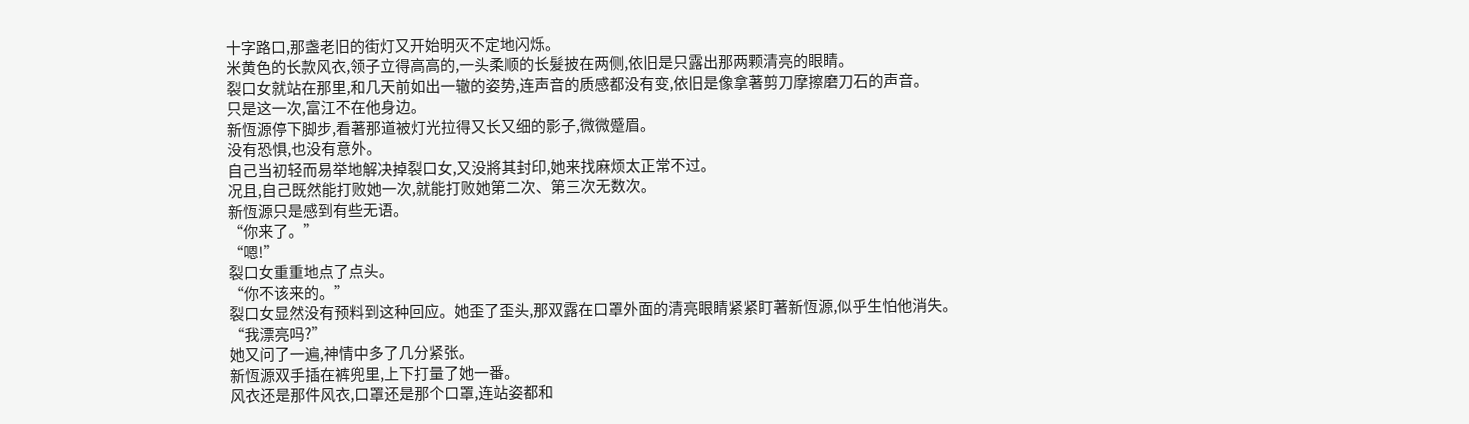十字路口,那盏老旧的街灯又开始明灭不定地闪烁。
米黄色的长款风衣,领子立得高高的,一头柔顺的长髮披在两侧,依旧是只露出那两颗清亮的眼睛。
裂口女就站在那里,和几天前如出一辙的姿势,连声音的质感都没有变,依旧是像拿著剪刀摩擦磨刀石的声音。
只是这一次,富江不在他身边。
新恆源停下脚步,看著那道被灯光拉得又长又细的影子,微微蹙眉。
没有恐惧,也没有意外。
自己当初轻而易举地解决掉裂口女,又没將其封印,她来找麻烦太正常不过。
况且,自己既然能打败她一次,就能打败她第二次、第三次无数次。
新恆源只是感到有些无语。
“你来了。”
“嗯!”
裂口女重重地点了点头。
“你不该来的。”
裂口女显然没有预料到这种回应。她歪了歪头,那双露在口罩外面的清亮眼睛紧紧盯著新恆源,似乎生怕他消失。
“我漂亮吗?”
她又问了一遍,神情中多了几分紧张。
新恆源双手插在裤兜里,上下打量了她一番。
风衣还是那件风衣,口罩还是那个口罩,连站姿都和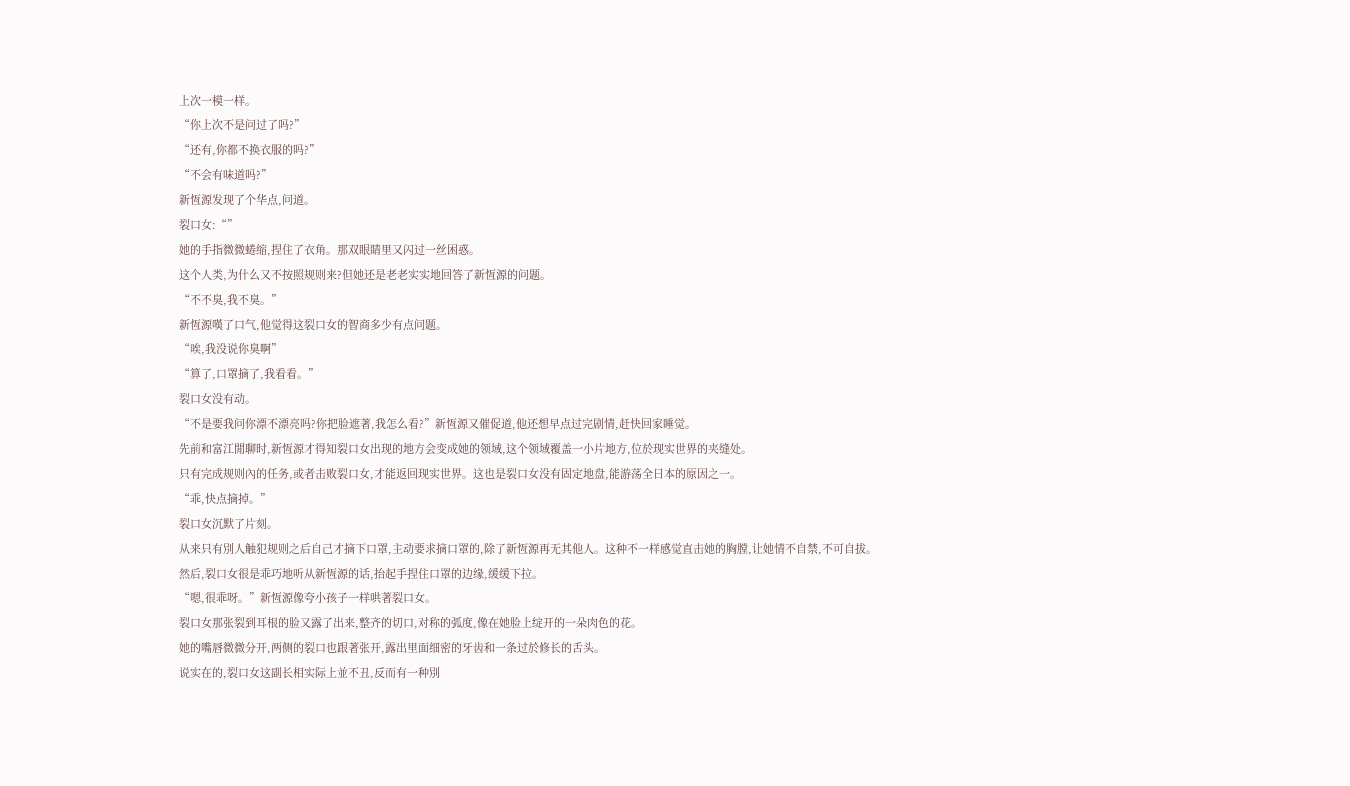上次一模一样。
“你上次不是问过了吗?”
“还有,你都不换衣服的吗?”
“不会有味道吗?”
新恆源发现了个华点,问道。
裂口女:“”
她的手指微微蜷缩,捏住了衣角。那双眼睛里又闪过一丝困惑。
这个人类,为什么又不按照规则来?但她还是老老实实地回答了新恆源的问题。
“不不臭,我不臭。”
新恆源嘆了口气,他觉得这裂口女的智商多少有点问题。
“唉,我没说你臭啊”
“算了,口罩摘了,我看看。”
裂口女没有动。
“不是要我问你漂不漂亮吗?你把脸遮著,我怎么看?”新恆源又催促道,他还想早点过完剧情,赶快回家睡觉。
先前和富江閒聊时,新恆源才得知裂口女出现的地方会变成她的领域,这个领域覆盖一小片地方,位於现实世界的夹缝处。
只有完成规则內的任务,或者击败裂口女,才能返回现实世界。这也是裂口女没有固定地盘,能游荡全日本的原因之一。
“乖,快点摘掉。”
裂口女沉默了片刻。
从来只有別人触犯规则之后自己才摘下口罩,主动要求摘口罩的,除了新恆源再无其他人。这种不一样感觉直击她的胸膛,让她情不自禁,不可自拔。
然后,裂口女很是乖巧地听从新恆源的话,抬起手捏住口罩的边缘,缓缓下拉。
“嗯,很乖呀。”新恆源像夸小孩子一样哄著裂口女。
裂口女那张裂到耳根的脸又露了出来,整齐的切口,对称的弧度,像在她脸上绽开的一朵肉色的花。
她的嘴唇微微分开,两侧的裂口也跟著张开,露出里面细密的牙齿和一条过於修长的舌头。
说实在的,裂口女这副长相实际上並不丑,反而有一种別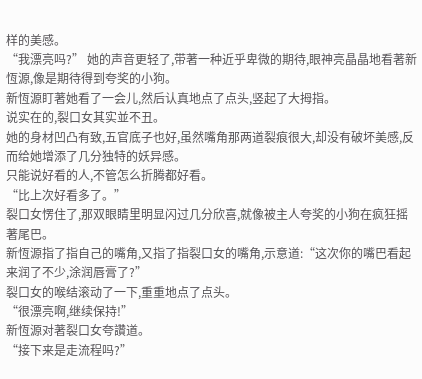样的美感。
“我漂亮吗?” 她的声音更轻了,带著一种近乎卑微的期待,眼神亮晶晶地看著新恆源,像是期待得到夸奖的小狗。
新恆源盯著她看了一会儿,然后认真地点了点头,竖起了大拇指。
说实在的,裂口女其实並不丑。
她的身材凹凸有致,五官底子也好,虽然嘴角那两道裂痕很大,却没有破坏美感,反而给她增添了几分独特的妖异感。
只能说好看的人,不管怎么折腾都好看。
“比上次好看多了。”
裂口女愣住了,那双眼睛里明显闪过几分欣喜,就像被主人夸奖的小狗在疯狂摇著尾巴。
新恆源指了指自己的嘴角,又指了指裂口女的嘴角,示意道:“这次你的嘴巴看起来润了不少,涂润唇膏了?”
裂口女的喉结滚动了一下,重重地点了点头。
“很漂亮啊,继续保持!”
新恆源对著裂口女夸讚道。
“接下来是走流程吗?”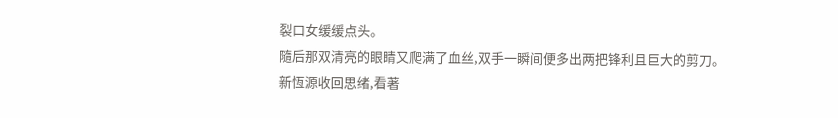裂口女缓缓点头。
隨后那双清亮的眼睛又爬满了血丝,双手一瞬间便多出两把锋利且巨大的剪刀。
新恆源收回思绪,看著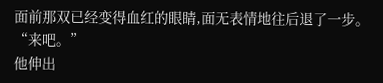面前那双已经变得血红的眼睛,面无表情地往后退了一步。
“来吧。”
他伸出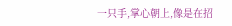一只手,掌心朝上,像是在招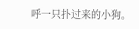呼一只扑过来的小狗。